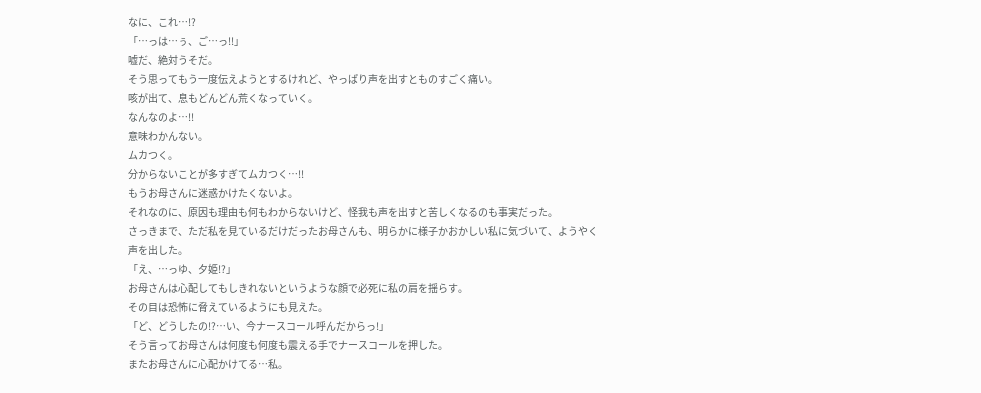なに、これ…!?
「…っは…ぅ、ご…っ!!」
嘘だ、絶対うそだ。
そう思ってもう一度伝えようとするけれど、やっぱり声を出すとものすごく痛い。
咳が出て、息もどんどん荒くなっていく。
なんなのよ…!!
意味わかんない。
ムカつく。
分からないことが多すぎてムカつく…!!
もうお母さんに迷惑かけたくないよ。
それなのに、原因も理由も何もわからないけど、怪我も声を出すと苦しくなるのも事実だった。
さっきまで、ただ私を見ているだけだったお母さんも、明らかに様子かおかしい私に気づいて、ようやく声を出した。
「え、…っゆ、夕姫!?」
お母さんは心配してもしきれないというような顔で必死に私の肩を揺らす。
その目は恐怖に脅えているようにも見えた。
「ど、どうしたの!?…い、今ナースコール呼んだからっ!」
そう言ってお母さんは何度も何度も震える手でナースコールを押した。
またお母さんに心配かけてる…私。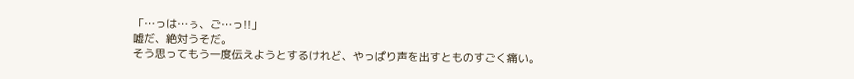「…っは…ぅ、ご…っ!!」
嘘だ、絶対うそだ。
そう思ってもう一度伝えようとするけれど、やっぱり声を出すとものすごく痛い。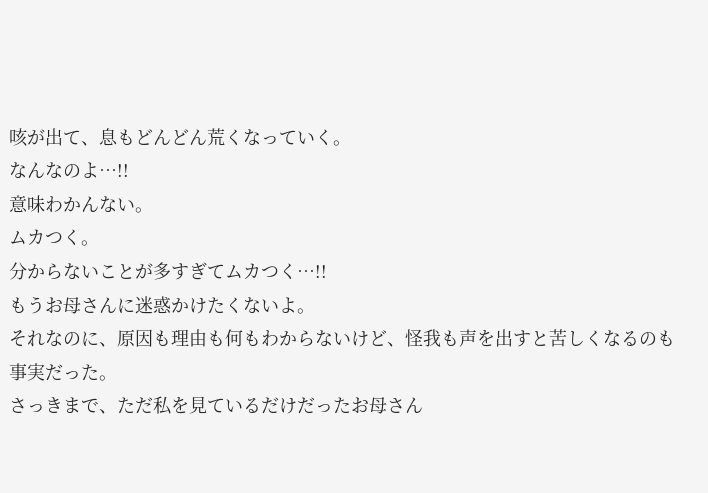咳が出て、息もどんどん荒くなっていく。
なんなのよ…!!
意味わかんない。
ムカつく。
分からないことが多すぎてムカつく…!!
もうお母さんに迷惑かけたくないよ。
それなのに、原因も理由も何もわからないけど、怪我も声を出すと苦しくなるのも事実だった。
さっきまで、ただ私を見ているだけだったお母さん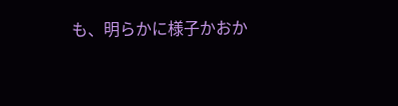も、明らかに様子かおか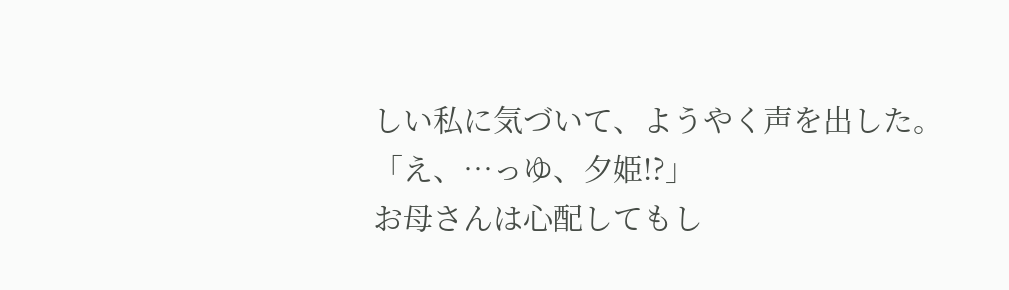しい私に気づいて、ようやく声を出した。
「え、…っゆ、夕姫!?」
お母さんは心配してもし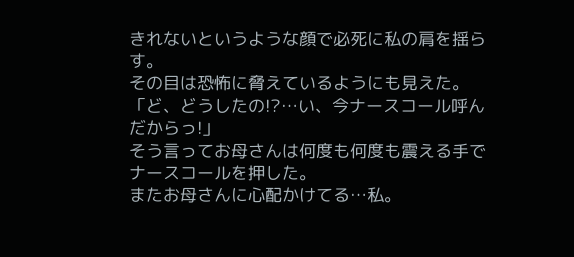きれないというような顔で必死に私の肩を揺らす。
その目は恐怖に脅えているようにも見えた。
「ど、どうしたの!?…い、今ナースコール呼んだからっ!」
そう言ってお母さんは何度も何度も震える手でナースコールを押した。
またお母さんに心配かけてる…私。